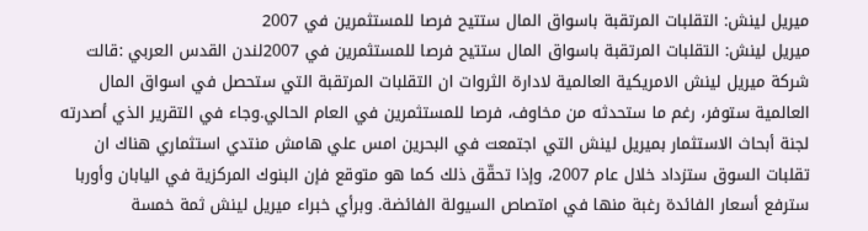ميريل لينش: التقلبات المرتقبة باسواق المال ستتيح فرصا للمستثمرين في 2007
ميريل لينش: التقلبات المرتقبة باسواق المال ستتيح فرصا للمستثمرين في 2007لندن القدس العربي :قالت شركة ميريل لينش الامريكية العالمية لادارة الثروات ان التقلبات المرتقبة التي ستحصل في اسواق المال العالمية ستوفر، رغم ما ستحدثه من مخاوف، فرصا للمستثمرين في العام الحالي.وجاء في التقرير الذي أصدرته لجنة أبحاث الاستثمار بميريل لينش التي اجتمعت في البحرين امس علي هامش منتدي استثماري هناك ان تقلبات السوق ستزداد خلال عام 2007، وإذا تحقّق ذلك كما هو متوقع فإن البنوك المركزية في اليابان وأوربا سترفع أسعار الفائدة رغبة منها في امتصاص السيولة الفائضة. وبرأي خبراء ميريل لينش ثمة خمسة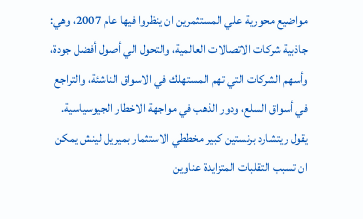مواضيع محورية علي المستثمرين ان ينظروا فيها عام 2007، وهي: جاذبية شركات الاتصالات العالمية، والتحول الي أصول أفضل جودة، وأسهم الشركات التي تهم المستهلك في الاسواق الناشئة، والتراجع في أسواق السلع، ودور الذهب في مواجهة الاخطار الجيوسياسية. يقول ريتشارد برنستين كبير مخططي الاستثمار بميريل لينش يمكن ان تسبب التقلبات المتزايدة عناوين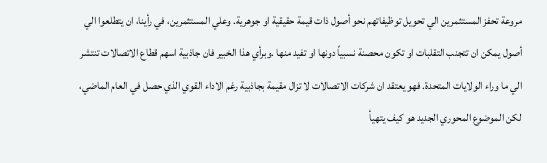مروعة تحفز المستثمرين الي تحويل توظيفاتهم نحو أصول ذات قيمة حقيقية او جوهرية. وعلي المستثمرين، في رأينا، ان يتطلعوا الي أصول يمكن ان تتجنب التقلبات او تكون محصنة نسبياً دونها او تفيد منها .وبرأي هذا الخبير فان جاذبية اسهم قطاع الاتصالات تنتشر الي ما وراء الولايات المتحدة. فهو يعتقد ان شركات الاتصالات لا تزال مقيمة بجاذبية رغم الاداء القوي الذي حصل في العام الماضي، لكن الموضوع المحوري الجديد هو كيف يتهيأ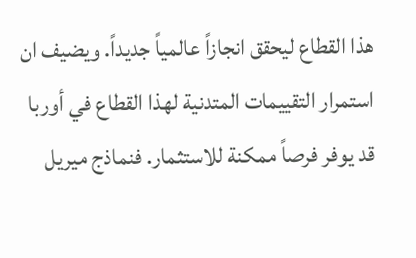هذا القطاع ليحقق انجازاً عالمياً جديداً. ويضيف ان استمرار التقييمات المتدنية لهذا القطاع في أوربا قد يوفر فرصاً ممكنة للاستثمار. فنماذج ميريل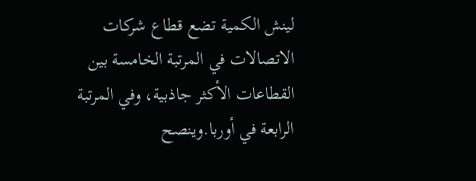لينش الكمية تضع قطاع شركات الاتصالات في المرتبة الخامسة بين القطاعات الأكثر جاذبية، وفي المرتبة الرابعة في أوربا.وينصح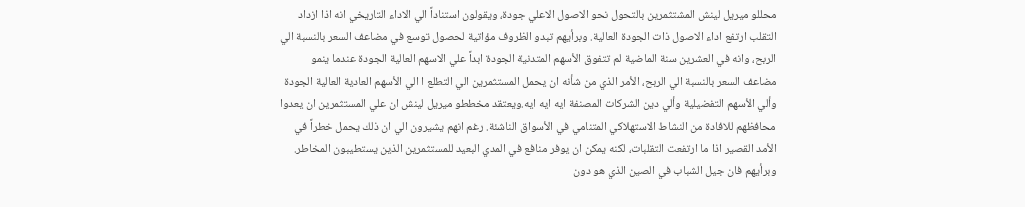محللو ميريل لينش المشتثمرين بالتحول نحو الاصول الاعلي جودة، ويقولون استناداً الي الاداء التاريخي انه اذا ازداد التقلب ارتفع اداء الاصول ذات الجودة العالية. وبرأيهم تبدو الظروف مؤاتية لحصول توسع في مضاعف السعر بالنسبة الي الربح، وانه في العشرين سنة الماضية لم تتفوق الأسهم المتدنية الجودة ابداً علي الاسهم العالية الجودة عندما ينمو مضاعف السعر بالنسبة الي الربح، الأمر الذي من شأنه ان يحمل المستثمرين الي التطلع ا الي الأسهم العادية العالية الجودة وألي الأسهم التفضيلية وألي دين الشركات المصنفة ايه ايه ايه.ويعتقد مخططو ميريل لينش ان علي المستثمرين ان يعدوا محافظهم للافادة من النشاط الاستهلاكي المتنامي في الأسواق الناشئة. رغم انهم يشيرون الي ان ذلك يحمل خطراً في الأمد القصير اذا ما ارتفعت التقلبات، لكنه يمكن ان يوفر منافع في المدي البعيد للمستثمرين الذين يستطيبون المخاطر. وبرأيهم فان جيل الشباب في الصين الذي هو دون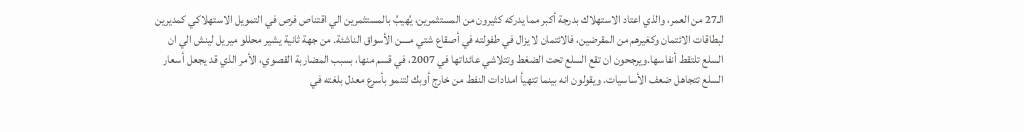الـ27 من العمر، والذي اعتاد الاستهلاك بدرجة أكبر مما يدركه كثيرون من المستثمرين، يُهيبُ بالمستثمرين الي اقتناص فرص في التمويل الاستهلاكي كمديرين لبطاقات الائتمان وكغيرهم من المقرضين، فالائتمان لا يزال في طفولته في أصقاع شتي مــــن الأسواق الناشئة. من جهة ثانية يشير محللو ميريل لينش الي ان السلع تلتقط أنفاسها.ويرجحون ان تقع السلع تحت الضغط وتتلاشي عائداتها في 2007، في قسم منها، بسبب المضاربة القصوي، الأمر الذي قد يجعل أسعار السلع تتجاهل ضعف الأساسيات. ويقولون انه بينما تتهيأ امدادات النفط من خارج أوبك لتنمو بأسرع معدل بلغته في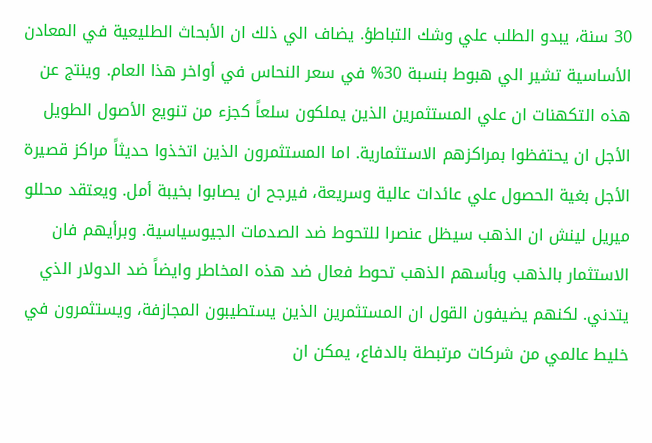30 سنة، يبدو الطلب علي وشك التباطؤ. يضاف الي ذلك ان الأبحاث الطليعية في المعادن الأساسية تشير الي هبوط بنسبة 30% في سعر النحاس في أواخر هذا العام. وينتج عن هذه التكهنات ان علي المستثمرين الذين يملكون سلعاً كجزء من تنويع الأصول الطويل الأجل ان يحتفظوا بمراكزهم الاستثمارية. اما المستثمرون الذين اتخذوا حديثاً مراكز قصيرة الأجل بغية الحصول علي عائدات عالية وسريعة، فيرجح ان يصابوا بخيبة أمل. ويعتقد محللو ميريل لينش ان الذهب سيظل عنصرا للتحوط ضد الصدمات الجيوسياسية. وبرأيهم فان الاستثمار بالذهب وبأسهم الذهب تحوط فعال ضد هذه المخاطر وايضاً ضد الدولار الذي يتدني. لكنهم يضيفون القول ان المستثمرين الذين يستطيبون المجازفة، ويستثمرون في خليط عالمي من شركات مرتبطة بالدفاع، يمكن ان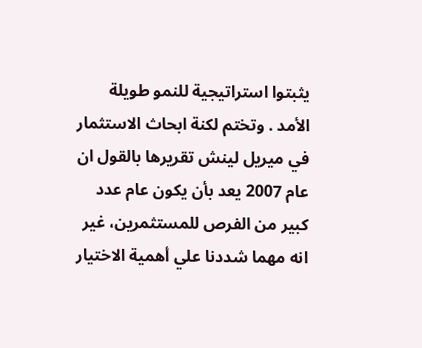يثبتوا استراتيجية للنمو طويلة الأمد . وتختم لكنة ابحاث الاستثمار في ميريل لينش تقريرها بالقول ان عام 2007 يعد بأن يكون عام عدد كبير من الفرص للمستثمرين، غير انه مهما شددنا علي أهمية الاختيار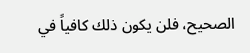الصحيح، فلن يكون ذلك كافياً في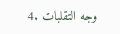وجه التقلبات .4